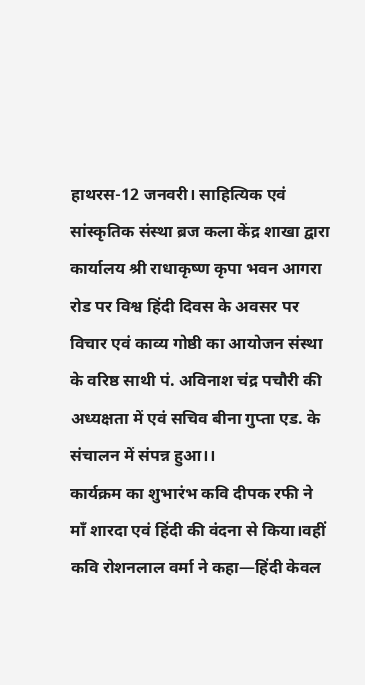हाथरस-12 जनवरी। साहित्यिक एवं सांस्कृतिक संस्था ब्रज कला केंद्र शाखा द्वारा कार्यालय श्री राधाकृष्ण कृपा भवन आगरा रोड पर विश्व हिंदी दिवस के अवसर पर विचार एवं काव्य गोष्ठी का आयोजन संस्था के वरिष्ठ साथी पं. अविनाश चंद्र पचौरी की अध्यक्षता में एवं सचिव बीना गुप्ता एड. के संचालन में संपन्न हुआ।।
कार्यक्रम का शुभारंभ कवि दीपक रफी ने माँ शारदा एवं हिंदी की वंदना से किया।वहीं कवि रोशनलाल वर्मा ने कहा—हिंदी केवल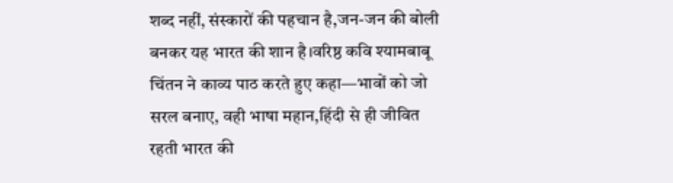शब्द नहीं, संस्कारों की पहचान है,जन-जन की बोली बनकर यह भारत की शान है।वरिष्ठ कवि श्यामबाबू चिंतन ने काव्य पाठ करते हुए कहा—भावों को जो सरल बनाए, वही भाषा महान,हिंदी से ही जीवित रहती भारत की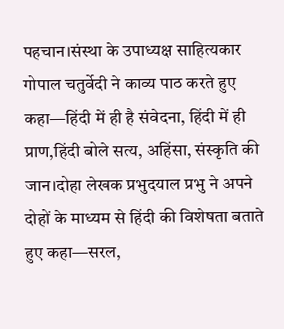पहचान।संस्था के उपाध्यक्ष साहित्यकार गोपाल चतुर्वेदी ने काव्य पाठ करते हुए कहा—हिंदी में ही है संवेदना, हिंदी में ही प्राण,हिंदी बोले सत्य, अहिंसा, संस्कृति की जान।दोहा लेखक प्रभुदयाल प्रभु ने अपने दोहों के माध्यम से हिंदी की विशेषता बताते हुए कहा—सरल,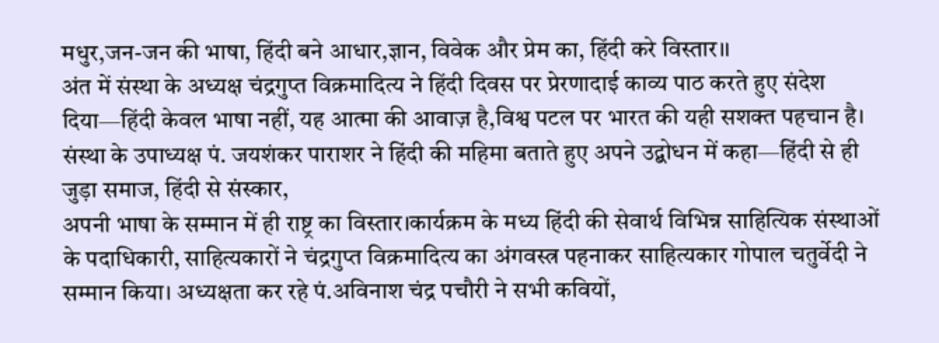मधुर,जन-जन की भाषा, हिंदी बने आधार,ज्ञान, विवेक और प्रेम का, हिंदी करे विस्तार।।
अंत में संस्था के अध्यक्ष चंद्रगुप्त विक्रमादित्य ने हिंदी दिवस पर प्रेरणादाई काव्य पाठ करते हुए संदेश दिया—हिंदी केवल भाषा नहीं, यह आत्मा की आवाज़ है,विश्व पटल पर भारत की यही सशक्त पहचान है।
संस्था के उपाध्यक्ष पं. जयशंकर पाराशर ने हिंदी की महिमा बताते हुए अपने उद्बोधन में कहा—हिंदी से ही जुड़ा समाज, हिंदी से संस्कार,
अपनी भाषा के सम्मान में ही राष्ट्र का विस्तार।कार्यक्रम के मध्य हिंदी की सेवार्थ विभिन्न साहित्यिक संस्थाओं के पदाधिकारी, साहित्यकारों ने चंद्रगुप्त विक्रमादित्य का अंगवस्त्र पहनाकर साहित्यकार गोपाल चतुर्वेदी ने सम्मान किया। अध्यक्षता कर रहे पं.अविनाश चंद्र पचौरी ने सभी कवियों,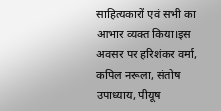साहित्यकारों एवं सभी का आभार व्यक्त किया।इस अवसर पर हरिशंकर वर्मा, कपिल नरूला, संतोष उपाध्याय, पीयूष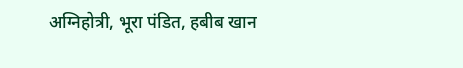अग्निहोत्री, भूरा पंडित, हबीब खान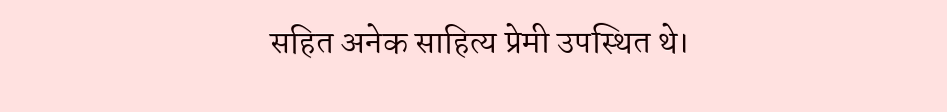सहित अनेक साहित्य प्रेमी उपस्थित थे।